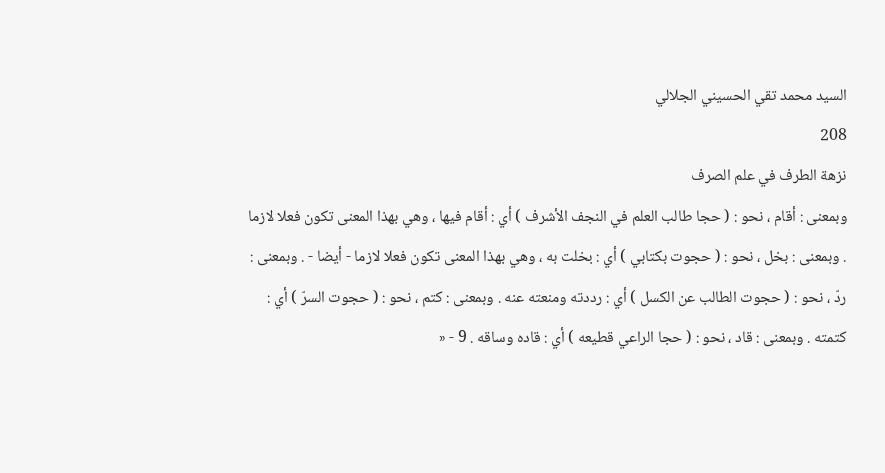السيد محمد تقي الحسيني الجلالي
208
نزهة الطرف في علم الصرف
وبمعنى : أقام ، نحو : ( حجا طالب العلم في النجف الأشرف ) أي : أقام فيها ، وهي بهذا المعنى تكون فعلا لازما . وبمعنى : بخل ، نحو : ( حجوت بكتابي ) أي : بخلت به ، وهي بهذا المعنى تكون فعلا لازما - أيضا - . وبمعنى : ردّ ، نحو : ( حجوت الطالب عن الكسل ) أي : رددته ومنعته عنه . وبمعنى : كتم ، نحو : ( حجوت السرّ ) أي : كتمته . وبمعنى : قاد ، نحو : ( حجا الراعي قطيعه ) أي : قاده وساقه . 9 - «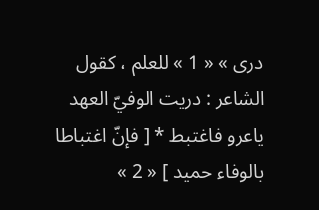درى » « 1 » للعلم ، كقول الشاعر : دريت الوفيّ العهد ياعرو فاغتبط * [ فإنّ اغتباطا بالوفاء حميد ] « 2 »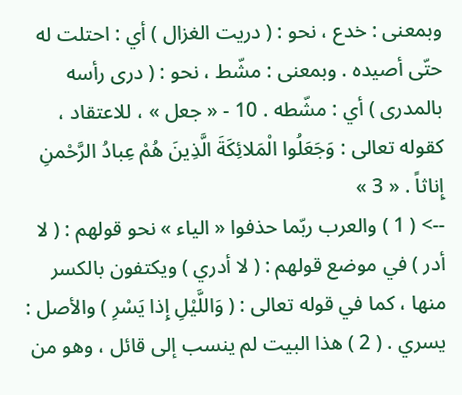وبمعنى : خدع ، نحو : ( دريت الغزال ) أي : احتلت له حتّى أصيده . وبمعنى : مشّط ، نحو : ( درى رأسه بالمدرى ) أي : مشّطه . 10 - « جعل » ، للاعتقاد ، كقوله تعالى : وَجَعَلُوا الْمَلائِكَةَ الَّذِينَ هُمْ عِبادُ الرَّحْمنِ إِناثاً . « 3 »
--> ( 1 ) والعرب ربّما حذفوا « الياء » نحو قولهم : ( لا أدر ) في موضع قولهم : ( لا أدري ) ويكتفون بالكسر منها ، كما في قوله تعالى : ( وَاللَّيْلِ إِذا يَسْرِ ) والأصل : يسري . ( 2 ) هذا البيت لم ينسب إلى قائل ، وهو من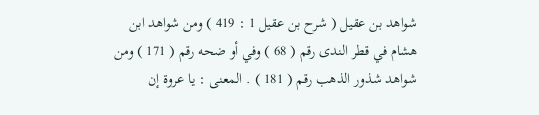شواهد بن عقيل ( شرح بن عقيل 1 : 419 ) ومن شواهد ابن هشام في قطر الندى رقم ( 68 ) وفي أو ضحه رقم ( 171 ) ومن شواهد شذور الذهب رقم ( 181 ) . المعنى : يا عروة إن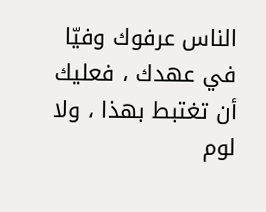الناس عرفوك وفيّا في عهدك ، فعليك أن تغتبط بهذا ، ولا لوم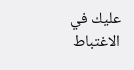عليك في الاغتباط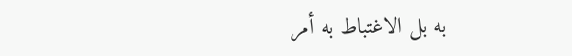به بل الاغتباط به أمر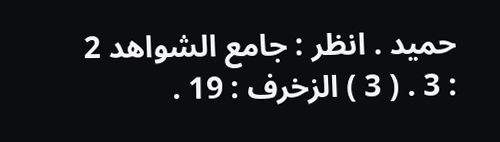حميد . انظر : جامع الشواهد 2 : 3 . ( 3 ) الزخرف : 19 .